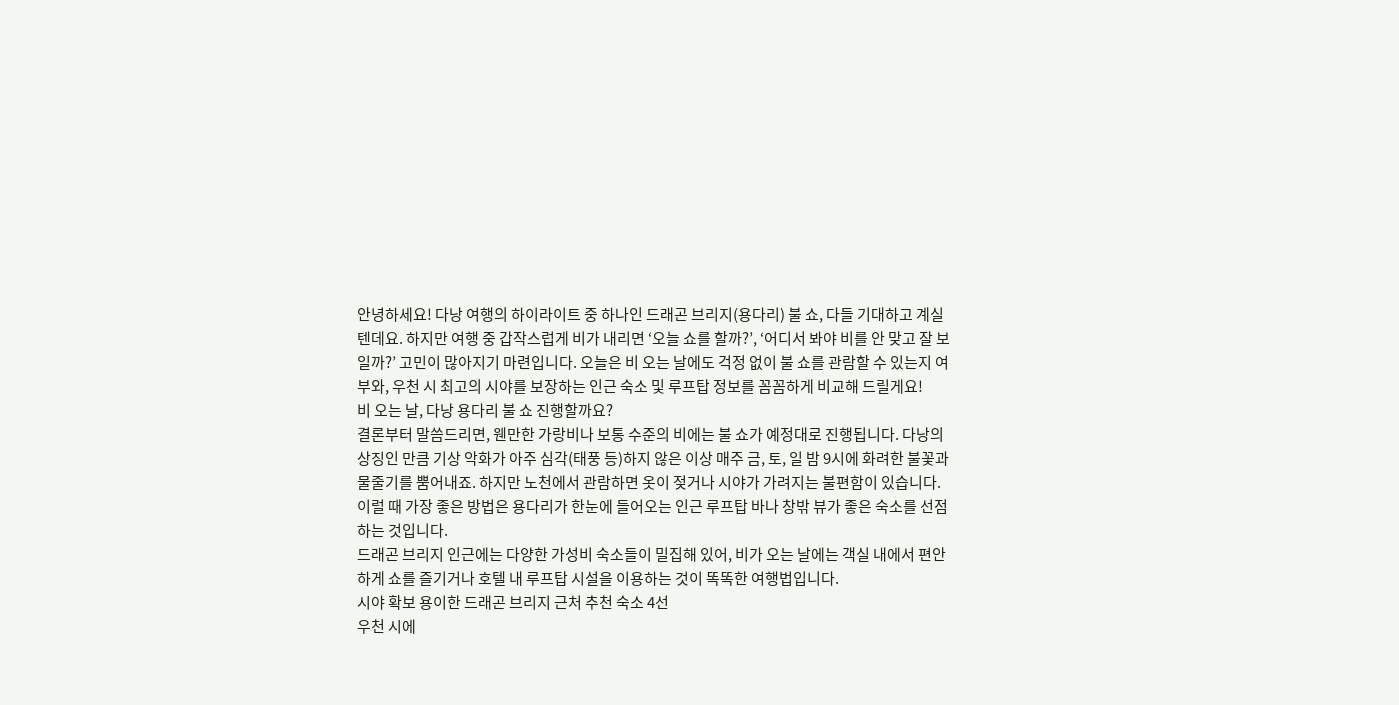안녕하세요! 다낭 여행의 하이라이트 중 하나인 드래곤 브리지(용다리) 불 쇼, 다들 기대하고 계실 텐데요. 하지만 여행 중 갑작스럽게 비가 내리면 ‘오늘 쇼를 할까?’, ‘어디서 봐야 비를 안 맞고 잘 보일까?’ 고민이 많아지기 마련입니다. 오늘은 비 오는 날에도 걱정 없이 불 쇼를 관람할 수 있는지 여부와, 우천 시 최고의 시야를 보장하는 인근 숙소 및 루프탑 정보를 꼼꼼하게 비교해 드릴게요!
비 오는 날, 다낭 용다리 불 쇼 진행할까요?
결론부터 말씀드리면, 웬만한 가랑비나 보통 수준의 비에는 불 쇼가 예정대로 진행됩니다. 다낭의 상징인 만큼 기상 악화가 아주 심각(태풍 등)하지 않은 이상 매주 금, 토, 일 밤 9시에 화려한 불꽃과 물줄기를 뿜어내죠. 하지만 노천에서 관람하면 옷이 젖거나 시야가 가려지는 불편함이 있습니다. 이럴 때 가장 좋은 방법은 용다리가 한눈에 들어오는 인근 루프탑 바나 창밖 뷰가 좋은 숙소를 선점하는 것입니다.
드래곤 브리지 인근에는 다양한 가성비 숙소들이 밀집해 있어, 비가 오는 날에는 객실 내에서 편안하게 쇼를 즐기거나 호텔 내 루프탑 시설을 이용하는 것이 똑똑한 여행법입니다.
시야 확보 용이한 드래곤 브리지 근처 추천 숙소 4선
우천 시에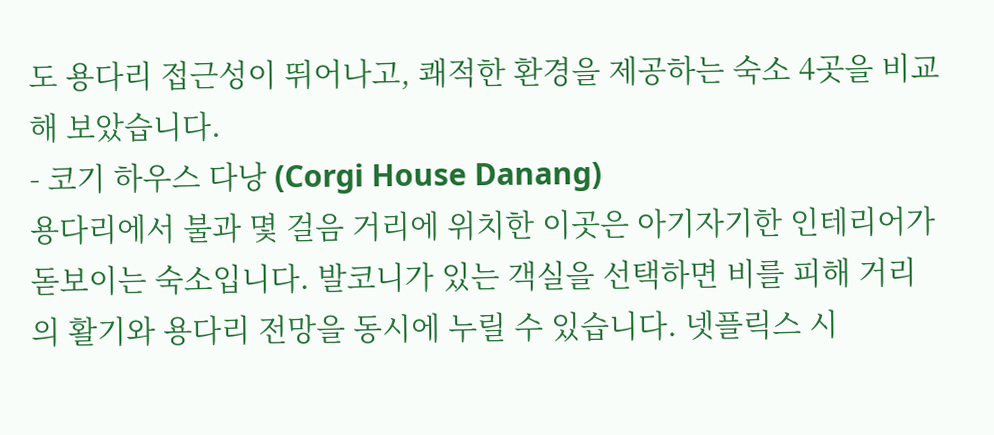도 용다리 접근성이 뛰어나고, 쾌적한 환경을 제공하는 숙소 4곳을 비교해 보았습니다.
- 코기 하우스 다낭 (Corgi House Danang)
용다리에서 불과 몇 걸음 거리에 위치한 이곳은 아기자기한 인테리어가 돋보이는 숙소입니다. 발코니가 있는 객실을 선택하면 비를 피해 거리의 활기와 용다리 전망을 동시에 누릴 수 있습니다. 넷플릭스 시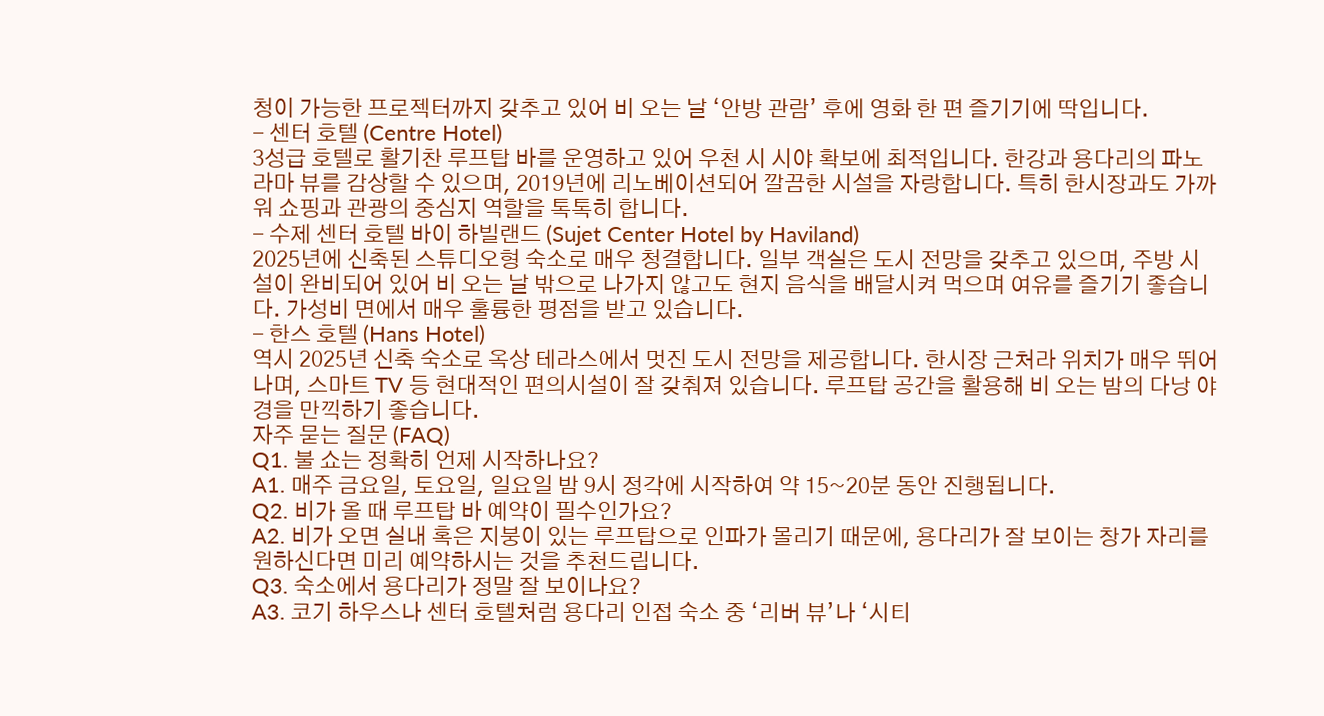청이 가능한 프로젝터까지 갖추고 있어 비 오는 날 ‘안방 관람’ 후에 영화 한 편 즐기기에 딱입니다.
- 센터 호텔 (Centre Hotel)
3성급 호텔로 활기찬 루프탑 바를 운영하고 있어 우천 시 시야 확보에 최적입니다. 한강과 용다리의 파노라마 뷰를 감상할 수 있으며, 2019년에 리노베이션되어 깔끔한 시설을 자랑합니다. 특히 한시장과도 가까워 쇼핑과 관광의 중심지 역할을 톡톡히 합니다.
- 수제 센터 호텔 바이 하빌랜드 (Sujet Center Hotel by Haviland)
2025년에 신축된 스튜디오형 숙소로 매우 청결합니다. 일부 객실은 도시 전망을 갖추고 있으며, 주방 시설이 완비되어 있어 비 오는 날 밖으로 나가지 않고도 현지 음식을 배달시켜 먹으며 여유를 즐기기 좋습니다. 가성비 면에서 매우 훌륭한 평점을 받고 있습니다.
- 한스 호텔 (Hans Hotel)
역시 2025년 신축 숙소로 옥상 테라스에서 멋진 도시 전망을 제공합니다. 한시장 근처라 위치가 매우 뛰어나며, 스마트 TV 등 현대적인 편의시설이 잘 갖춰져 있습니다. 루프탑 공간을 활용해 비 오는 밤의 다낭 야경을 만끽하기 좋습니다.
자주 묻는 질문 (FAQ)
Q1. 불 쇼는 정확히 언제 시작하나요?
A1. 매주 금요일, 토요일, 일요일 밤 9시 정각에 시작하여 약 15~20분 동안 진행됩니다.
Q2. 비가 올 때 루프탑 바 예약이 필수인가요?
A2. 비가 오면 실내 혹은 지붕이 있는 루프탑으로 인파가 몰리기 때문에, 용다리가 잘 보이는 창가 자리를 원하신다면 미리 예약하시는 것을 추천드립니다.
Q3. 숙소에서 용다리가 정말 잘 보이나요?
A3. 코기 하우스나 센터 호텔처럼 용다리 인접 숙소 중 ‘리버 뷰’나 ‘시티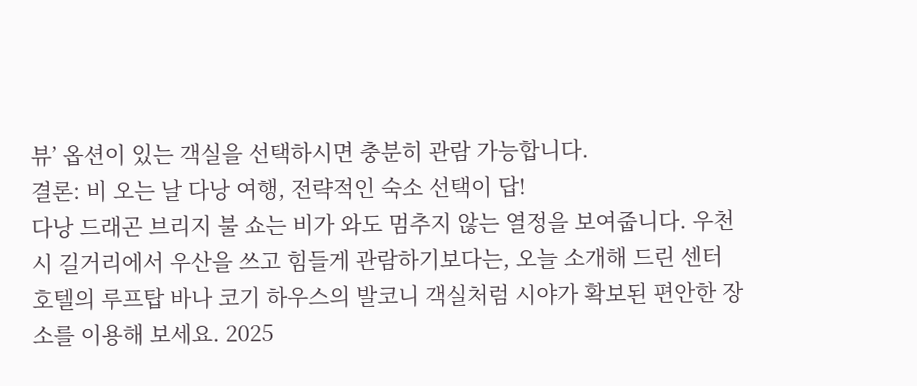뷰’ 옵션이 있는 객실을 선택하시면 충분히 관람 가능합니다.
결론: 비 오는 날 다낭 여행, 전략적인 숙소 선택이 답!
다낭 드래곤 브리지 불 쇼는 비가 와도 멈추지 않는 열정을 보여줍니다. 우천 시 길거리에서 우산을 쓰고 힘들게 관람하기보다는, 오늘 소개해 드린 센터 호텔의 루프탑 바나 코기 하우스의 발코니 객실처럼 시야가 확보된 편안한 장소를 이용해 보세요. 2025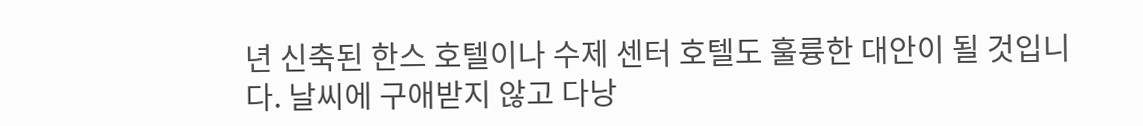년 신축된 한스 호텔이나 수제 센터 호텔도 훌륭한 대안이 될 것입니다. 날씨에 구애받지 않고 다낭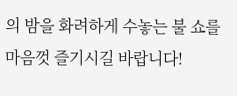의 밤을 화려하게 수놓는 불 쇼를 마음껏 즐기시길 바랍니다!